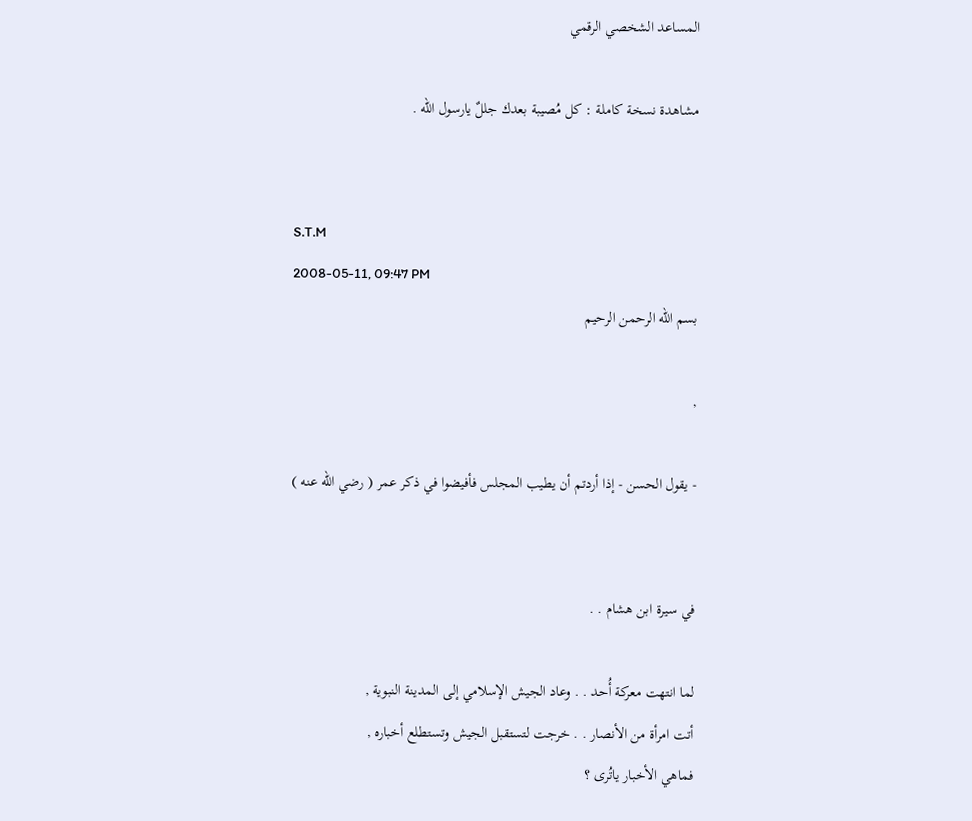المساعد الشخصي الرقمي

مشاهدة نسخة كاملة : كل مُصيبة بعدك جللٌ يارسول الله .


S.T.M
2008-05-11, 09:47 PM
بسم الله الرحمن الرحيم

,

- يقول الحسن - إذا أردتم أن يطيب المجلس فأفيضوا في ذكر عمر ( رضي الله عنه )


في سيرة ابن هشام . .

لما انتهت معركة أُحد . . وعاد الجيش الإسلامي إلى المدينة النبوية ,
أتت امرأة من الأنصار . . خرجت لتستقبل الجيش وتستطلع أخباره ,
فماهي الأخبار ياتُرى ؟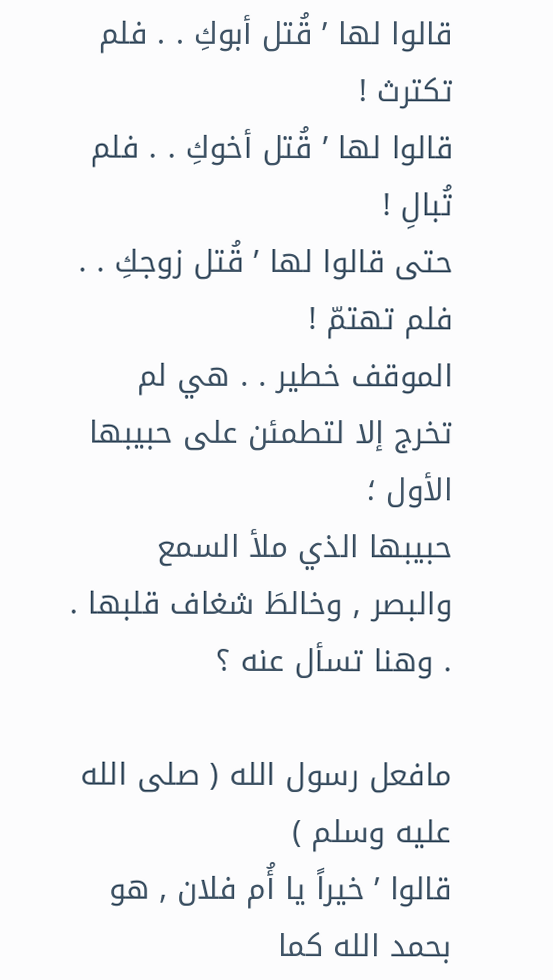قالوا لها ’ قُتل أبوكِ . . فلم تكترث !
قالوا لها ’ قُتل أخوكِ . . فلم تُبالِ !
حتى قالوا لها ’ قُتل زوجكِ . . فلم تهتمّ !
الموقف خطير . . هي لم تخرج إلا لتطمئن على حبيبها الأول ؛
حبيبها الذي ملأ السمع والبصر , وخالطَ شغاف قلبها . . وهنا تسأل عنه ؟

مافعل رسول الله ( صلى الله عليه وسلم )
قالوا ’ خيراً يا أُم فلان , هو بحمد الله كما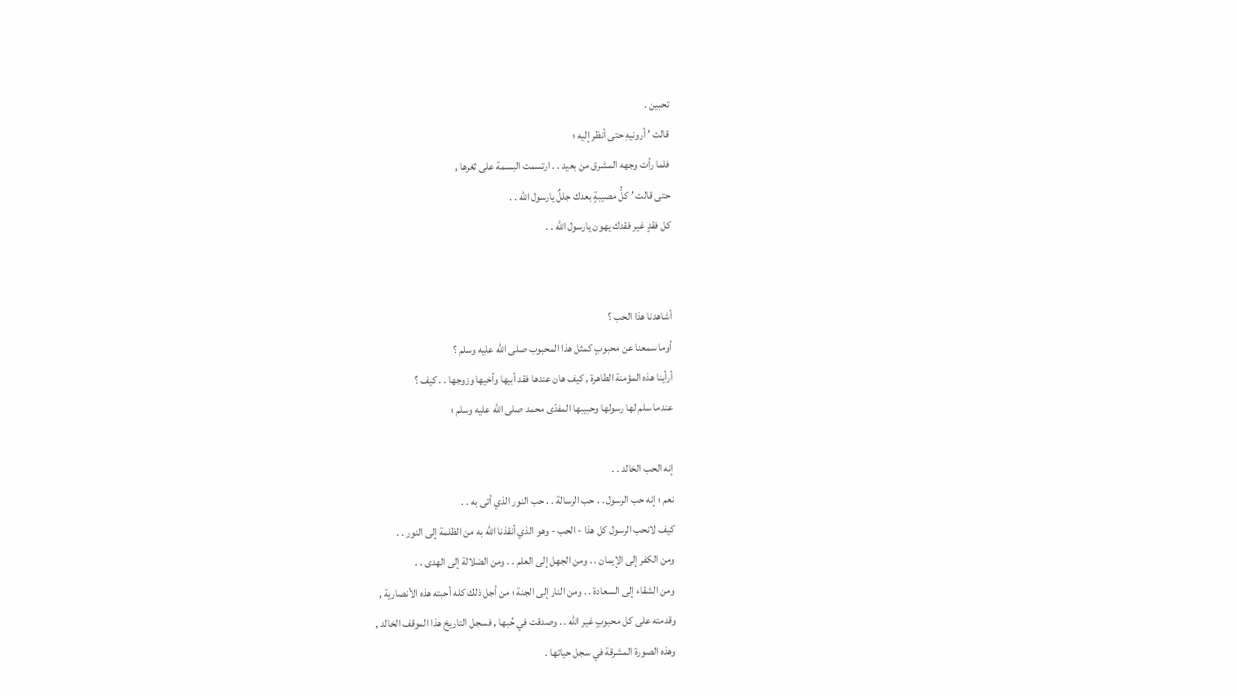تحبين .
قالت ’ أرونيهِ حتى أنظر إليه ؛
فلما رأت وجهه المشرق من بعيد . . ارتسمت البسمة على ثغرها ,
حتى قالت ’ كلُّ مصيبةٍ بعدك جللٌ يارسول الله . .
كل فقدٍ غير فقدك يهون يارسول الله . .


أشاهدنا هذا الحب ؟
أوما سمعنا عن محبوبٍ كمثل هذا المحبوب صلى الله عليه وسلم ؟
أرأينا هذه المؤمنة الطاهرة , كيف هان عندها فقد أبيها وأخيها وزوجها . . كيف ؟
عندما سلم لها رسولها وحبيبها المفدّى محمد صلى الله عليه وسلم ؛

إنه الحب الخالد . .
نعم ؛ إنه حب الرسول . . حب الرسالة . . حب النور الذي أتى به . .
كيف لانحب الرسول كل هذا - الحب - وهو الذي أنقذنا الله به من الظلمة إلى النور . .
ومن الكفر إلى الإيمان . . ومن الجهل إلى العلم . . ومن الضلالة إلى الهدى . .
ومن الشقاء إلى السعادة . . ومن النار إلى الجنة ؛ من أجل ذلك كله أحبته هذه الأنصارية ,
وقدمته على كل محبوبٍ غير الله . . وصدقت في حُبها , فسجل التاريخ هذا الموقف الخالد ,
وهذه الصورة المشرقة في سجل حياتها .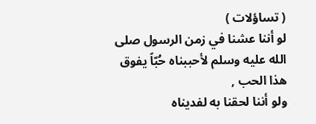( تساؤلات )
لو أننا عشنا في زمن الرسول صلى الله عليه وسلم لأحببناه حُبّاً يفوق هذا الحب ,
ولو أننا لحقنا به لفديناه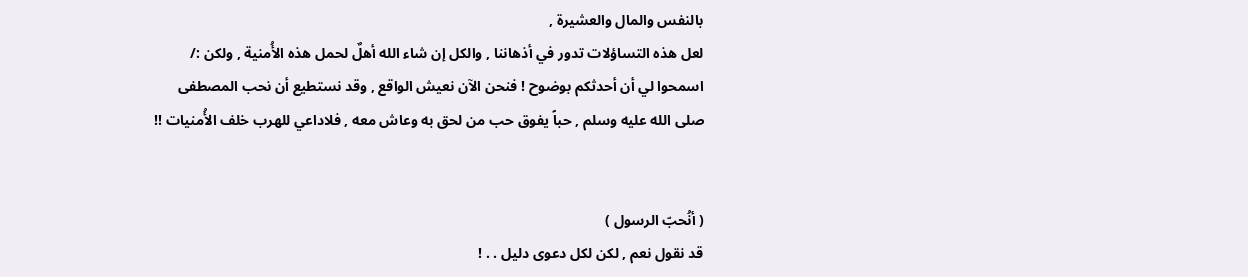بالنفس والمال والعشيرة ,
لعل هذه التساؤلات تدور في أذهاننا , والكل إن شاء الله أهلٌ لحمل هذه الأُمنية , ولكن :/
اسمحوا لي أن أحدثكم بوضوح ! فنحن الآن نعيش الواقع , وقد نستطيع أن نحب المصطفى
صلى الله عليه وسلم , حباً يفوق حب من لحق به وعاش معه , فلاداعي للهرب خلف الأُمنيات !!


( أنُحبّ الرسول )
قد نقول نعم , لكن لكل دعوى دليل . . !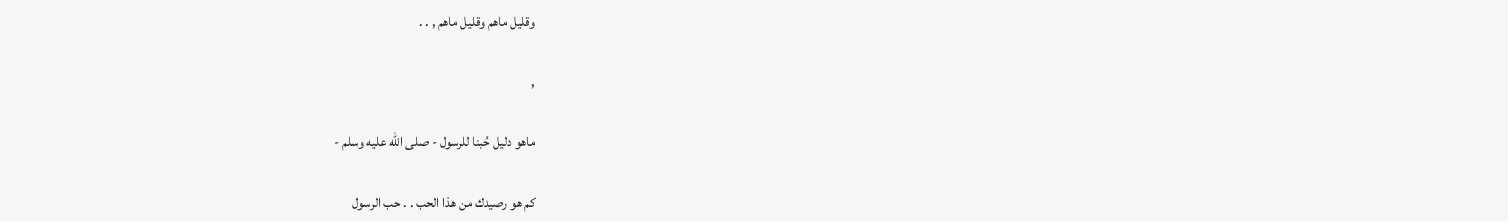وقليل ماهم وقليل ماهم , . .

,

ماهو دليل حُبنا للرسول - صلى الله عليه وسلم -

كم هو رصيدك من هذا الحب . . حب الرسول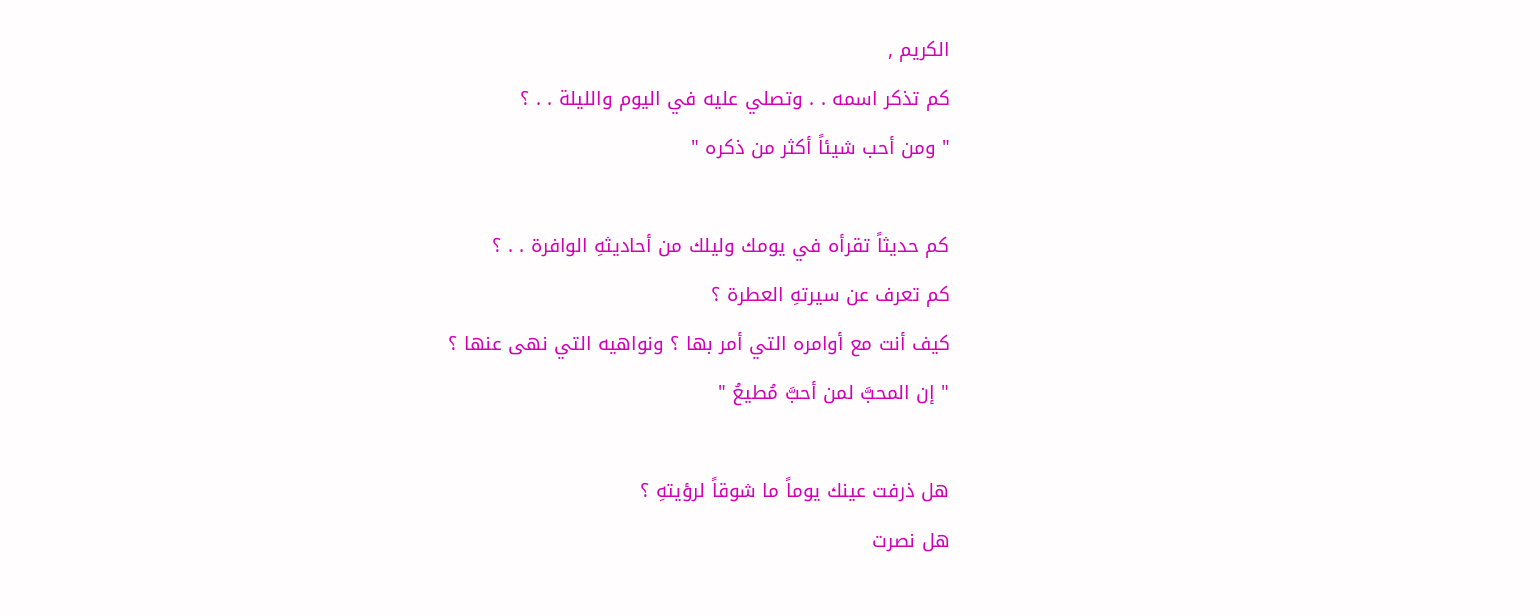الكريم ,
كم تذكر اسمه . . وتصلي عليه في اليوم والليلة . . ؟
" ومن أحب شيئاً أكثر من ذكره "

كم حديثاً تقرأه في يومك وليلك من أحاديثهِ الوافرة . . ؟
كم تعرف عن سيرتهِ العطرة ؟
كيف أنت مع أوامره التي أمر بها ؟ ونواهيه التي نهى عنها ؟
" إن المحبَّ لمن أحبَّ مُطيعُ "

هل ذرفت عينك يوماً ما شوقاً لرؤيتهِ ؟
هل نصرت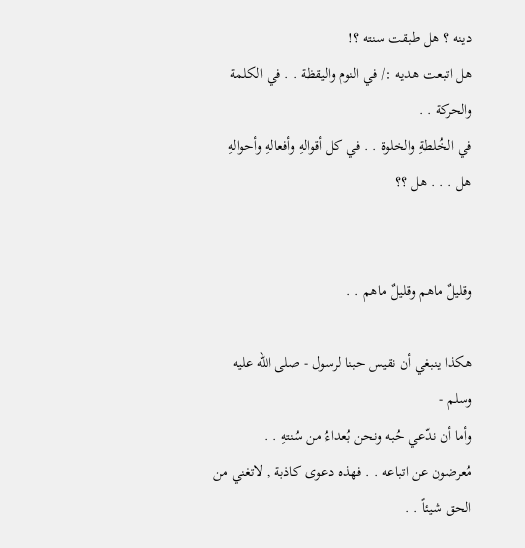دينه ؟ هل طبقت سنته ؟!
هل اتبعت هديه :/ في النوم واليقظة . . في الكلمة والحركة . .
في الخُلطةِ والخلوة . . في كل أقوالهِ وأفعالهِ وأحوالهِ
هل . . . هل ؟؟


وقليلٌ ماهم وقليلٌ ماهم . .

هكذا ينبغي أن نقيس حبنا لرسول - صلى الله عليه وسلم -
وأما أن ندّعي حُبه ونحن بُعداءُ من سُنتهِ . .
مُعرضون عن اتباعه . . فهذه دعوى كاذبة , لاتغني من الحق شيئاً . .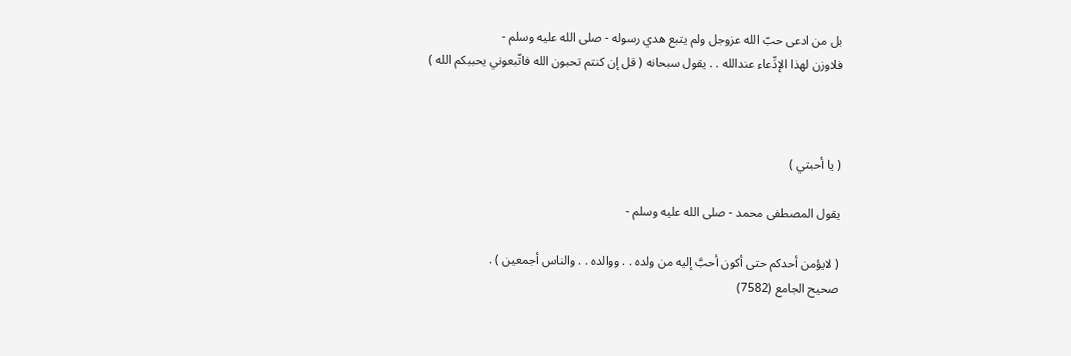بل من ادعى حبّ الله عزوجل ولم يتبع هدي رسوله - صلى الله عليه وسلم -
فلاوزن لهذا الإدِّعاء عندالله . . يقول سبحانه ( قل إن كنتم تحبون الله فاتّبعوني يحببكم الله )



( يا أحبتي )

يقول المصطفى محمد - صلى الله عليه وسلم -

( لايؤمن أحدكم حتى أكون أحبَّ إليه من ولده . . ووالده . . والناس أجمعين ) .
صحيح الجامع (7582)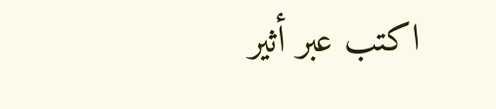اكتب عبر أثير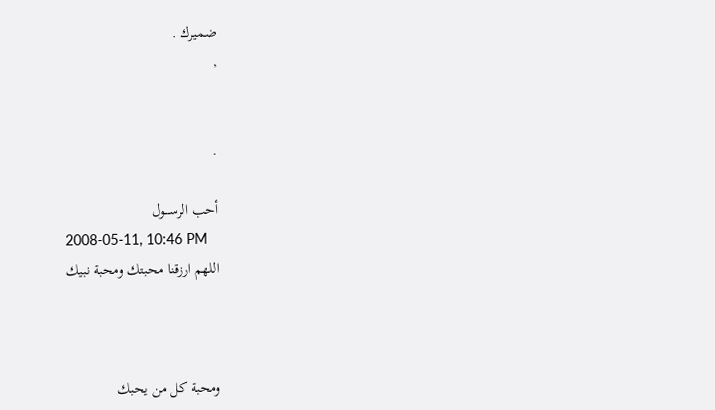ضميرك .
,


.

أحب الرســـول
2008-05-11, 10:46 PM
اللهم ارزقنا محبتك ومحبة نبيك



ومحبة كل من يحبك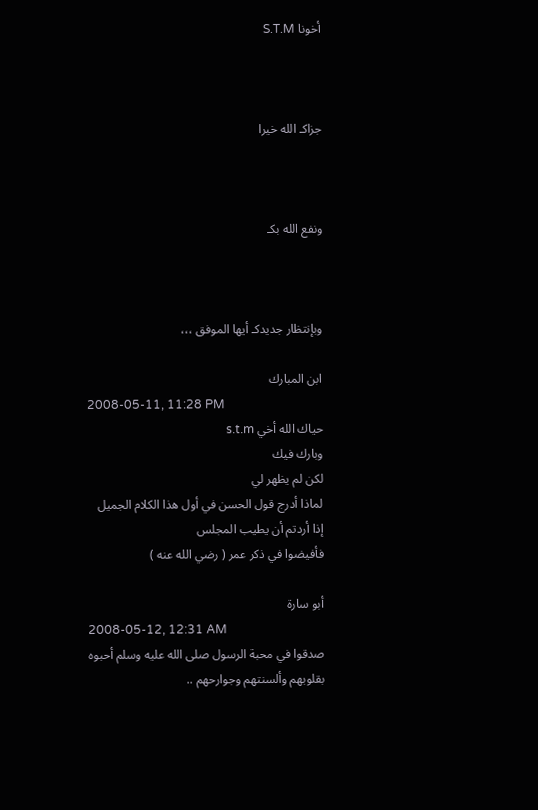أخونا S.T.M



جزاكـ الله خيرا



ونفع الله بكـ



وبإنتظار جديدكـ أيها الموفق ،،،

ابن المبارك
2008-05-11, 11:28 PM
حياك الله أخي s.t.m
وبارك فيك
لكن لم يظهر لي
لماذا أدرج قول الحسن في أول هذا الكلام الجميل
إذا أردتم أن يطيب المجلس
فأفيضوا في ذكر عمر ( رضي الله عنه )

أبو سارة
2008-05-12, 12:31 AM
صدقوا في محبة الرسول صلى الله عليه وسلم أحبوه بقلوبهم وألسنتهم وجوارحهم ..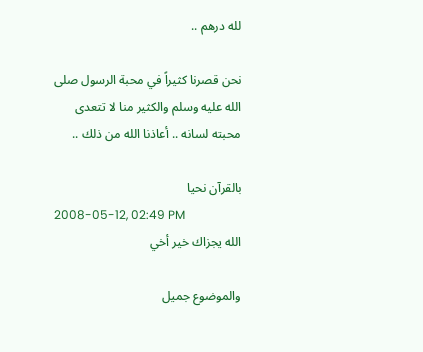لله درهم ..

نحن قصرنا كثيراً في محبة الرسول صلى الله عليه وسلم والكثير منا لا تتعدى محبته لسانه .. أعاذنا الله من ذلك ..

بالقرآن نحيا
2008-05-12, 02:49 PM
الله يجزاك خير أخي

والموضوع جميل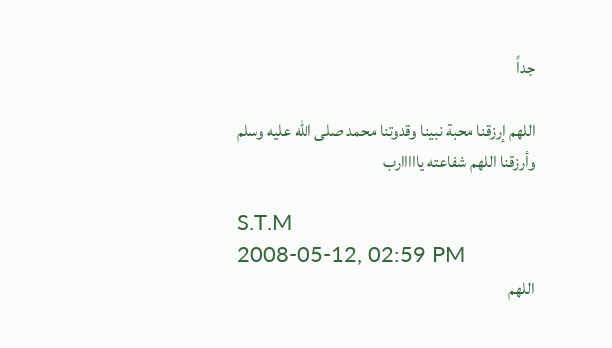جداً

اللهم إرزقنا محبة نبينا وقدوتنا محمد صلى الله عليه وسلم
وأرزقنا اللهم شفاعته يااااارب

S.T.M
2008-05-12, 02:59 PM
اللهم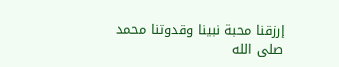إرزقنا محبة نبينا وقدوتنا محمد صلى الله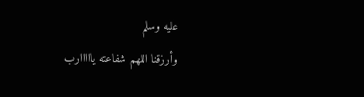عليه وسلم
وأرزقنا اللهم شفاعته يااااارب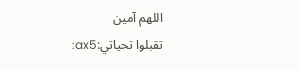اللهم آمين
تقبلوا تحياتي:ax5: